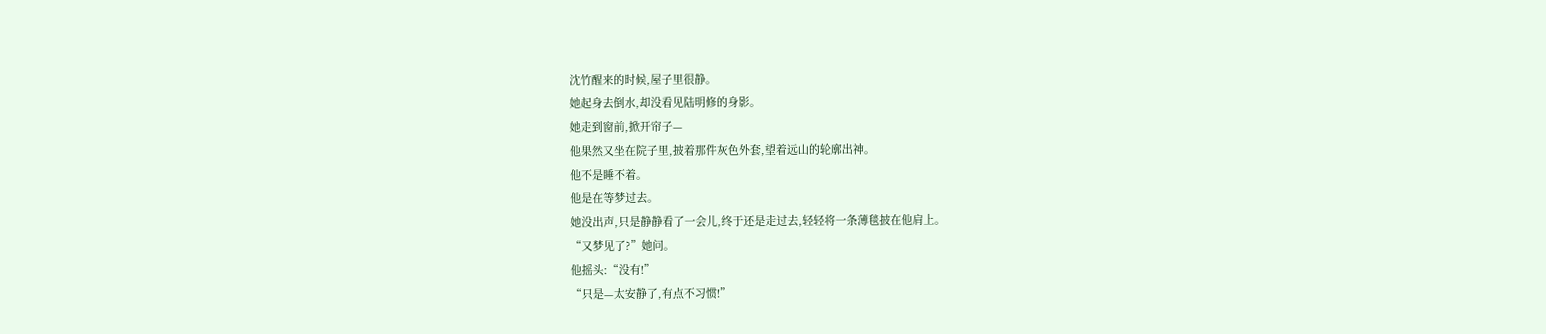沈竹醒来的时候,屋子里很静。
她起身去倒水,却没看见陆明修的身影。
她走到窗前,掀开帘子—
他果然又坐在院子里,披着那件灰色外套,望着远山的轮廓出神。
他不是睡不着。
他是在等梦过去。
她没出声,只是静静看了一会儿,终于还是走过去,轻轻将一条薄毯披在他肩上。
“又梦见了?”她问。
他摇头:“没有!”
“只是—太安静了,有点不习惯!”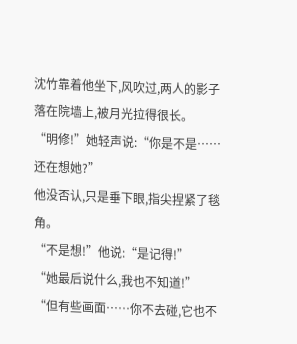沈竹靠着他坐下,风吹过,两人的影子落在院墙上,被月光拉得很长。
“明修!”她轻声说:“你是不是……还在想她?”
他没否认,只是垂下眼,指尖捏紧了毯角。
“不是想!”他说:“是记得!”
“她最后说什么,我也不知道!”
“但有些画面……你不去碰,它也不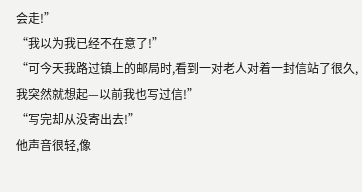会走!”
“我以为我已经不在意了!”
“可今天我路过镇上的邮局时,看到一对老人对着一封信站了很久,我突然就想起—以前我也写过信!”
“写完却从没寄出去!”
他声音很轻,像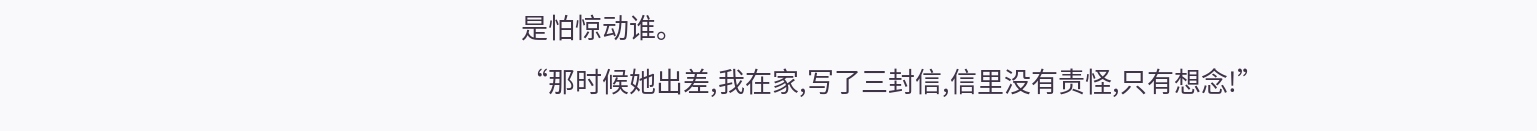是怕惊动谁。
“那时候她出差,我在家,写了三封信,信里没有责怪,只有想念!”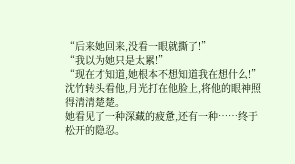“后来她回来,没看一眼就撕了!”
“我以为她只是太累!”
“现在才知道,她根本不想知道我在想什么!”
沈竹转头看他,月光打在他脸上,将他的眼神照得清清楚楚。
她看见了一种深藏的疲惫,还有一种……终于松开的隐忍。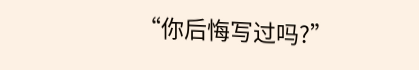“你后悔写过吗?”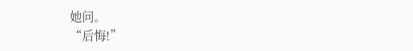她问。
“后悔!”